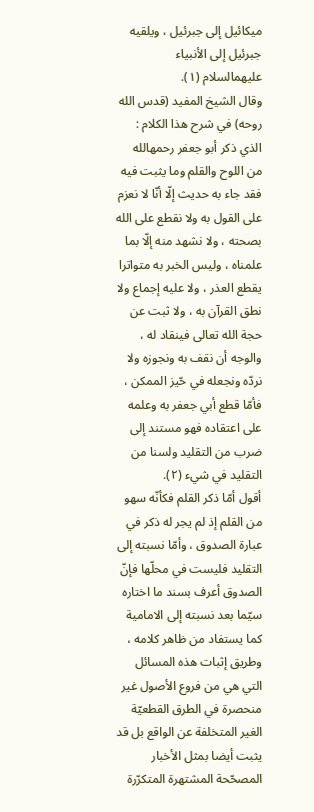ميكائيل إلى جبرئيل ، ويلقيه جبرئيل إلى الأنبياء عليهمالسلام (١).
وقال الشيخ المفيد (قدس الله روحه) في شرح هذا الكلام : الذي ذكر أبو جعفر رحمهالله من اللوح والقلم وما يثبت فيه فقد جاء به حديث إلّا أنّا لا نعزم على القول به ولا نقطع على الله بصحته ، ولا نشهد منه إلّا بما علمناه ، وليس الخبر به متواترا يقطع العذر ، ولا عليه إجماع ولا نطق القرآن به ، ولا ثبت عن حجة الله تعالى فينقاد له ، والوجه أن نقف به ونجوزه ولا نردّه ونجعله في حّيز الممكن ، فأمّا قطع أبي جعفر به وعلمه على اعتقاده فهو مستند إلى ضرب من التقليد ولسنا من التقليد في شيء (٢).
أقول أمّا ذكر القلم فكأنّه سهو من القلم إذ لم يجر له ذكر في عبارة الصدوق ، وأمّا نسبته إلى التقليد فليست في محلّها فإنّ الصدوق أعرف بسند ما اختاره سيّما بعد نسبته إلى الامامية كما يستفاد من ظاهر كلامه ، وطريق إثبات هذه المسائل التي هي من فروع الأصول غير منحصرة في الطرق القطعيّة الغير المتخلفة عن الواقع بل قد يثبت أيضا بمثل الأخبار المصحّحة المشتهرة المتكرّرة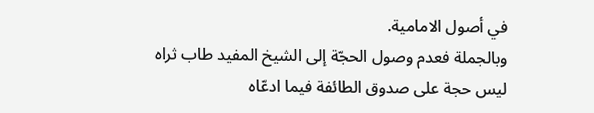في أصول الامامية.
وبالجملة فعدم وصول الحجّة إلى الشيخ المفيد طاب ثراه ليس حجة على صدوق الطائفة فيما ادعّاه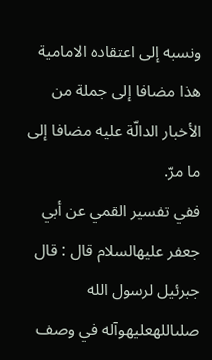ونسبه إلى اعتقاده الامامية هذا مضافا إلى جملة من الأخبار الدالّة عليه مضافا إلى ما مرّ.
ففي تفسير القمي عن أبي جعفر عليهالسلام قال : قال جبرئيل لرسول الله صلىاللهعليهوآله في وصف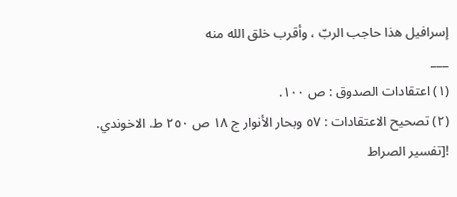إسرافيل هذا حاجب الربّ ، وأقرب خلق الله منه
___
(١) اعتقادات الصدوق : ص ١٠٠.
(٢) تصحيح الاعتقادات : ٥٧ وبحار الأنوار ج ١٨ ص ٢٥٠ ط. الاخوندي.
![تفسير الصراط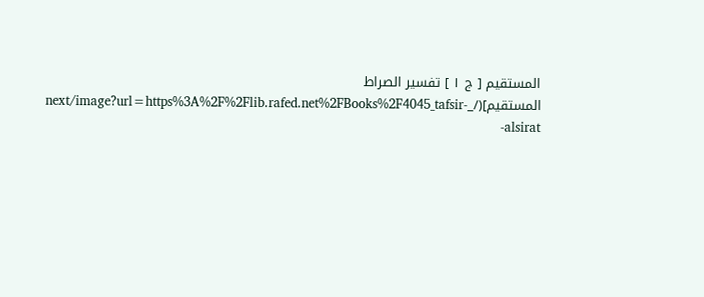المستقيم [ ج ١ ] تفسير الصراط المستقيم](/_next/image?url=https%3A%2F%2Flib.rafed.net%2FBooks%2F4045_tafsir-alsirat-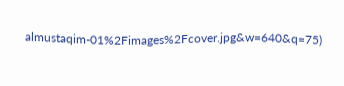almustaqim-01%2Fimages%2Fcover.jpg&w=640&q=75)